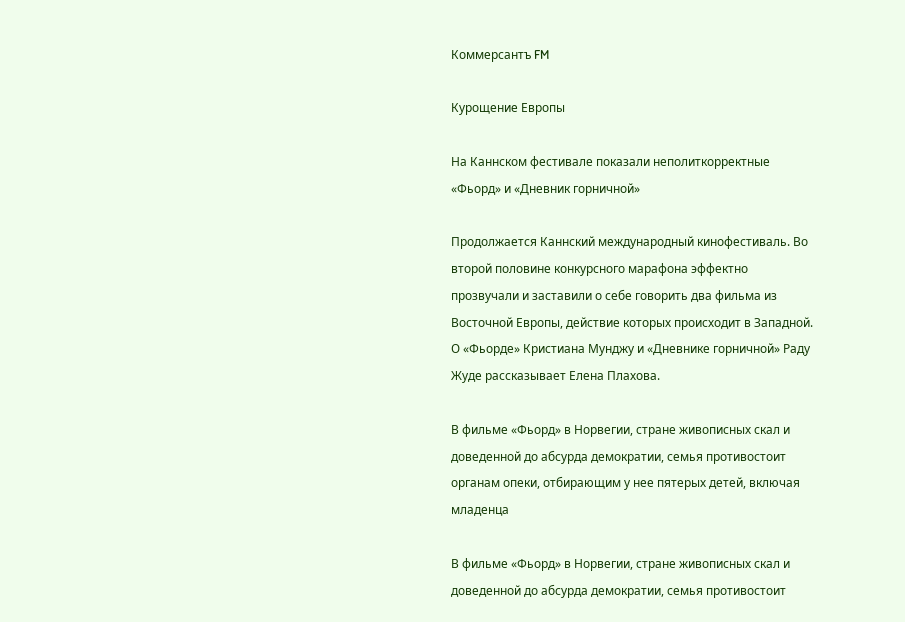Коммерсантъ FM

Курощение Европы

На Каннском фестивале показали неполиткорректные «Фьорд» и «Дневник горничной»

Продолжается Каннский международный кинофестиваль. Во второй половине конкурсного марафона эффектно прозвучали и заставили о себе говорить два фильма из Восточной Европы, действие которых происходит в Западной. О «Фьорде» Кристиана Мунджу и «Дневнике горничной» Раду Жуде рассказывает Елена Плахова.

В фильме «Фьорд» в Норвегии, стране живописных скал и доведенной до абсурда демократии, семья противостоит органам опеки, отбирающим у нее пятерых детей, включая младенца

В фильме «Фьорд» в Норвегии, стране живописных скал и доведенной до абсурда демократии, семья противостоит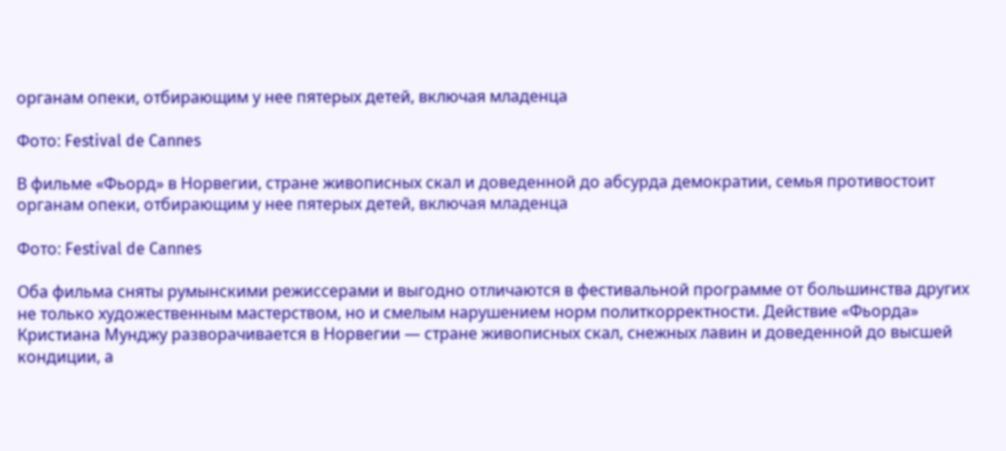органам опеки, отбирающим у нее пятерых детей, включая младенца

Фото: Festival de Cannes

В фильме «Фьорд» в Норвегии, стране живописных скал и доведенной до абсурда демократии, семья противостоит органам опеки, отбирающим у нее пятерых детей, включая младенца

Фото: Festival de Cannes

Оба фильма сняты румынскими режиссерами и выгодно отличаются в фестивальной программе от большинства других не только художественным мастерством, но и смелым нарушением норм политкорректности. Действие «Фьорда» Кристиана Мунджу разворачивается в Норвегии — стране живописных скал, снежных лавин и доведенной до высшей кондиции, а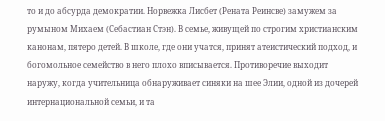то и до абсурда демократии. Норвежка Лисбет (Рената Реинсве) замужем за румыном Михаем (Себастиан Стэн). В семье, живущей по строгим христианским канонам, пятеро детей. В школе, где они учатся, принят атеистический подход, и богомольное семейство в него плохо вписывается. Противоречие выходит наружу, когда учительница обнаруживает синяки на шее Элии, одной из дочерей интернациональной семьи, и та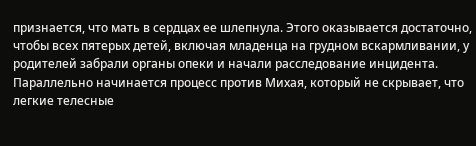признается, что мать в сердцах ее шлепнула. Этого оказывается достаточно, чтобы всех пятерых детей, включая младенца на грудном вскармливании, у родителей забрали органы опеки и начали расследование инцидента. Параллельно начинается процесс против Михая, который не скрывает, что легкие телесные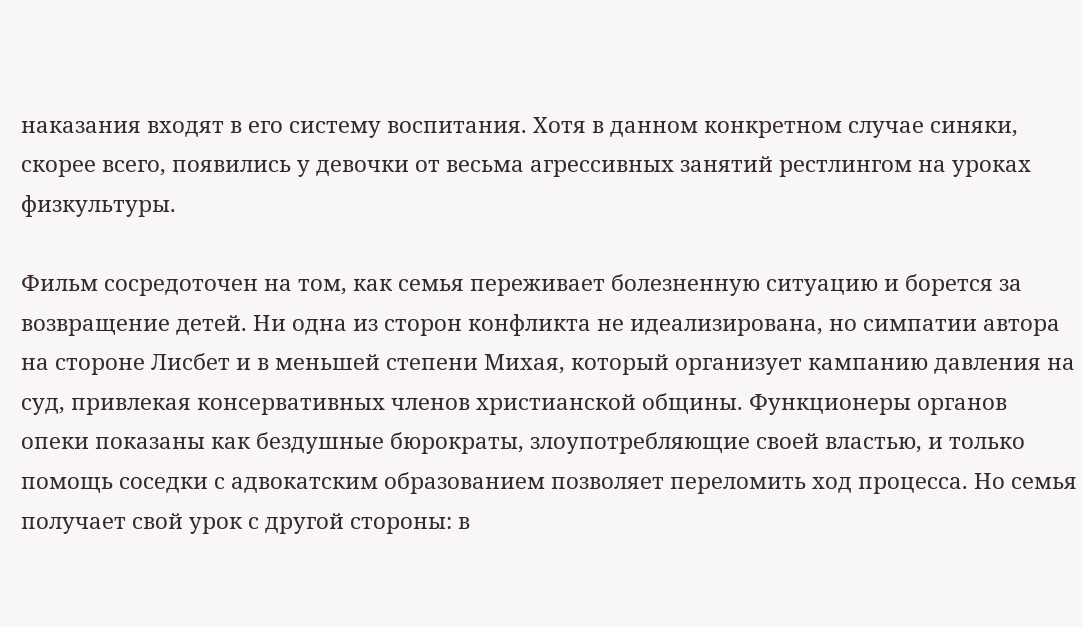наказания входят в его систему воспитания. Хотя в данном конкретном случае синяки, скорее всего, появились у девочки от весьма агрессивных занятий рестлингом на уроках физкультуры.

Фильм сосредоточен на том, как семья переживает болезненную ситуацию и борется за возвращение детей. Ни одна из сторон конфликта не идеализирована, но симпатии автора на стороне Лисбет и в меньшей степени Михая, который организует кампанию давления на суд, привлекая консервативных членов христианской общины. Функционеры органов опеки показаны как бездушные бюрократы, злоупотребляющие своей властью, и только помощь соседки с адвокатским образованием позволяет переломить ход процесса. Но семья получает свой урок с другой стороны: в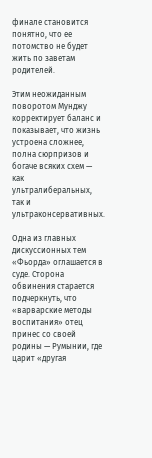финале становится понятно, что ее потомство не будет жить по заветам родителей.

Этим неожиданным поворотом Мунджу корректирует баланс и показывает, что жизнь устроена сложнее, полна сюрпризов и богаче всяких схем — как ультралиберальных, так и ультраконсервативных.

Одна из главных дискуссионных тем «Фьорда» оглашается в суде. Сторона обвинения старается подчеркнуть, что «варварские методы воспитания» отец принес со своей родины — Румынии, где царит «другая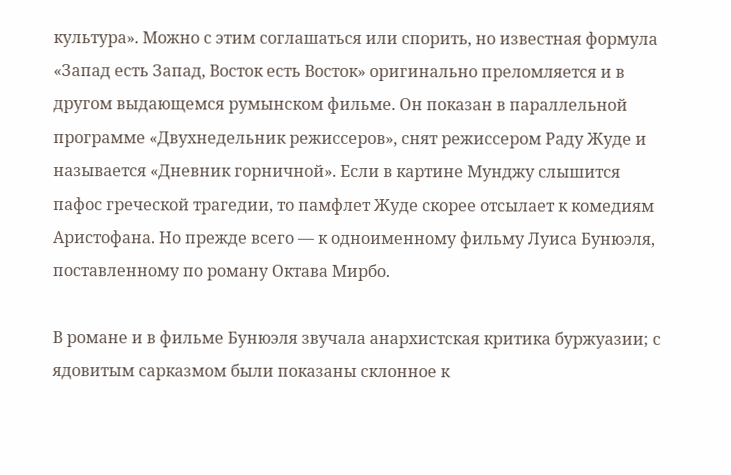культура». Можно с этим соглашаться или спорить, но известная формула «Запад есть Запад, Восток есть Восток» оригинально преломляется и в другом выдающемся румынском фильме. Он показан в параллельной программе «Двухнедельник режиссеров», снят режиссером Раду Жуде и называется «Дневник горничной». Если в картине Мунджу слышится пафос греческой трагедии, то памфлет Жуде скорее отсылает к комедиям Аристофана. Но прежде всего — к одноименному фильму Луиса Бунюэля, поставленному по роману Октава Мирбо.

В романе и в фильме Бунюэля звучала анархистская критика буржуазии; с ядовитым сарказмом были показаны склонное к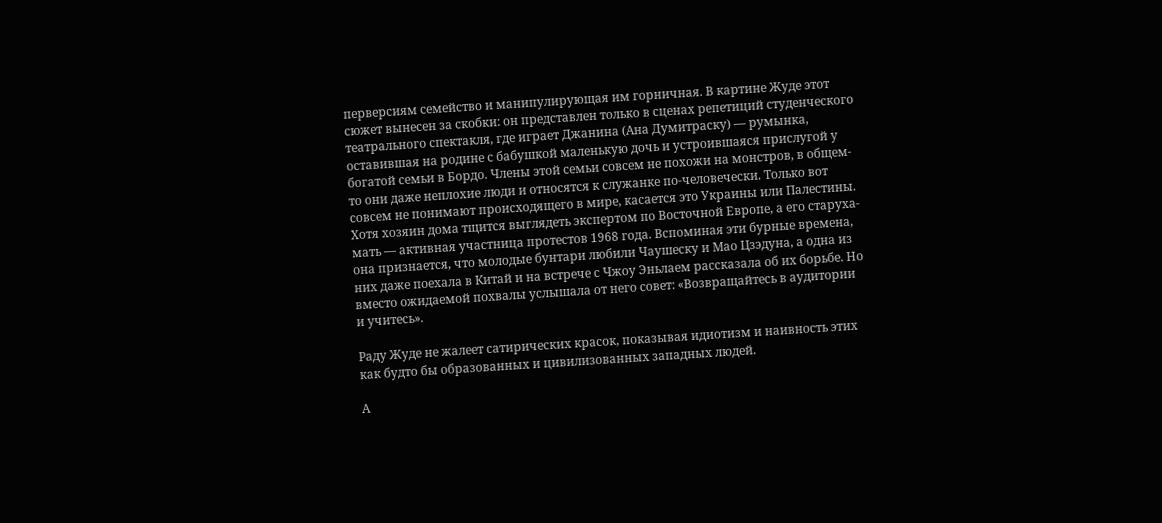перверсиям семейство и манипулирующая им горничная. В картине Жуде этот сюжет вынесен за скобки: он представлен только в сценах репетиций студенческого театрального спектакля, где играет Джанина (Ана Думитраску) — румынка, оставившая на родине с бабушкой маленькую дочь и устроившаяся прислугой у богатой семьи в Бордо. Члены этой семьи совсем не похожи на монстров, в общем-то они даже неплохие люди и относятся к служанке по-человечески. Только вот совсем не понимают происходящего в мире, касается это Украины или Палестины. Хотя хозяин дома тщится выглядеть экспертом по Восточной Европе, а его старуха-мать — активная участница протестов 1968 года. Вспоминая эти бурные времена, она признается, что молодые бунтари любили Чаушеску и Мао Цзэдуна, а одна из них даже поехала в Китай и на встрече с Чжоу Эньлаем рассказала об их борьбе. Но вместо ожидаемой похвалы услышала от него совет: «Возвращайтесь в аудитории и учитесь».

Раду Жуде не жалеет сатирических красок, показывая идиотизм и наивность этих как будто бы образованных и цивилизованных западных людей.

А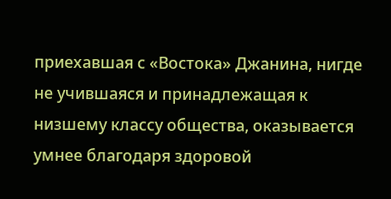приехавшая с «Востока» Джанина, нигде не учившаяся и принадлежащая к низшему классу общества, оказывается умнее благодаря здоровой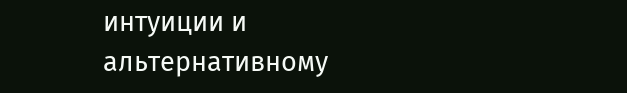интуиции и альтернативному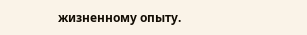жизненному опыту.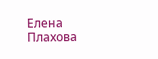Елена Плахова